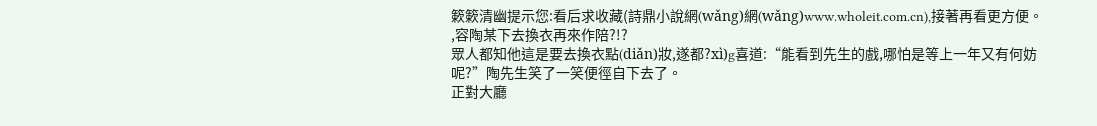簌簌清幽提示您:看后求收藏(詩鼎小說網(wǎng)網(wǎng)www.wholeit.com.cn),接著再看更方便。
,容陶某下去換衣再來作陪?!?
眾人都知他這是要去換衣點(diǎn)妝,遂都?xì)g喜道:“能看到先生的戲,哪怕是等上一年又有何妨呢?”陶先生笑了一笑便徑自下去了。
正對大廳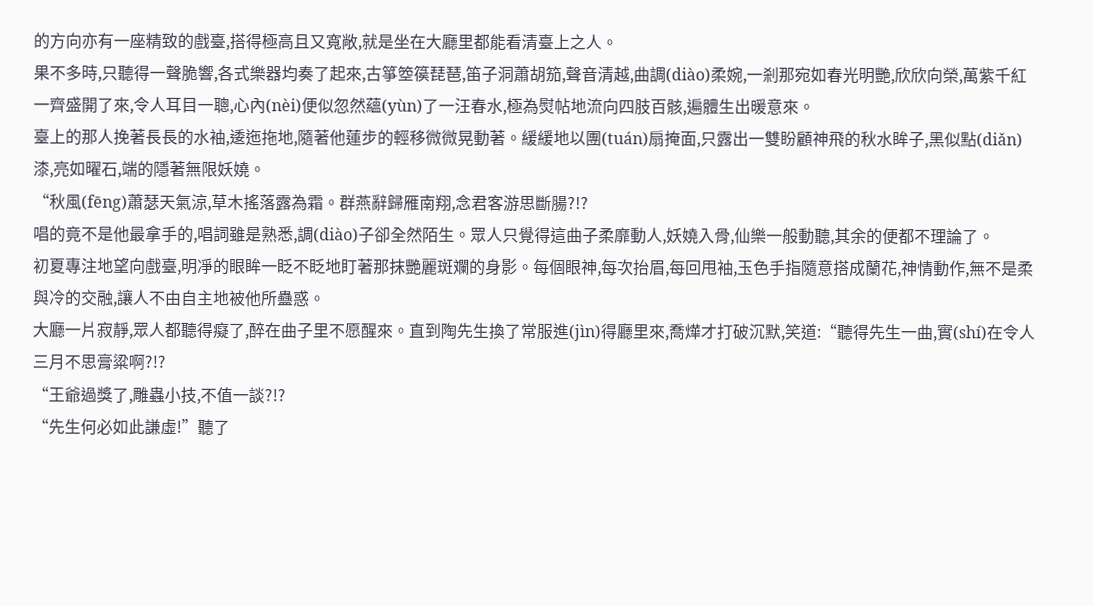的方向亦有一座精致的戲臺,搭得極高且又寬敞,就是坐在大廳里都能看清臺上之人。
果不多時,只聽得一聲脆響,各式樂器均奏了起來,古箏箜篌琵琶,笛子洞蕭胡笳,聲音清越,曲調(diào)柔婉,一剎那宛如春光明艷,欣欣向榮,萬紫千紅一齊盛開了來,令人耳目一聰,心內(nèi)便似忽然蘊(yùn)了一汪春水,極為熨帖地流向四肢百骸,遍體生出暖意來。
臺上的那人挽著長長的水袖,逶迤拖地,隨著他蓮步的輕移微微晃動著。緩緩地以團(tuán)扇掩面,只露出一雙盼顧神飛的秋水眸子,黑似點(diǎn)漆,亮如曜石,端的隱著無限妖嬈。
“秋風(fēng)蕭瑟天氣涼,草木搖落露為霜。群燕辭歸雁南翔,念君客游思斷腸?!?
唱的竟不是他最拿手的,唱詞雖是熟悉,調(diào)子卻全然陌生。眾人只覺得這曲子柔靡動人,妖嬈入骨,仙樂一般動聽,其余的便都不理論了。
初夏專注地望向戲臺,明凈的眼眸一眨不眨地盯著那抹艷麗斑斕的身影。每個眼神,每次抬眉,每回甩袖,玉色手指隨意搭成蘭花,神情動作,無不是柔與冷的交融,讓人不由自主地被他所蠱惑。
大廳一片寂靜,眾人都聽得癡了,醉在曲子里不愿醒來。直到陶先生換了常服進(jìn)得廳里來,喬燁才打破沉默,笑道:“聽得先生一曲,實(shí)在令人三月不思膏粱啊?!?
“王爺過獎了,雕蟲小技,不值一談?!?
“先生何必如此謙虛!”聽了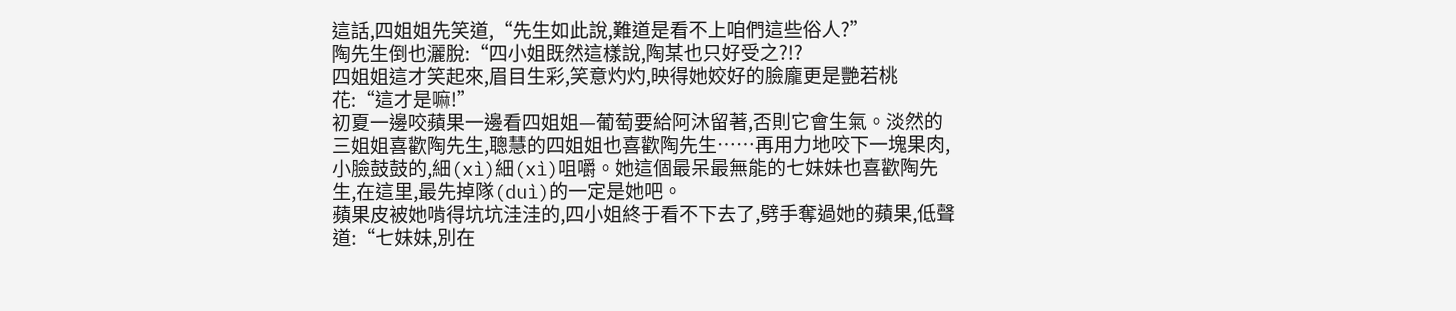這話,四姐姐先笑道,“先生如此說,難道是看不上咱們這些俗人?”
陶先生倒也灑脫:“四小姐既然這樣說,陶某也只好受之?!?
四姐姐這才笑起來,眉目生彩,笑意灼灼,映得她姣好的臉龐更是艷若桃花:“這才是嘛!”
初夏一邊咬蘋果一邊看四姐姐—葡萄要給阿沐留著,否則它會生氣。淡然的三姐姐喜歡陶先生,聰慧的四姐姐也喜歡陶先生……再用力地咬下一塊果肉,小臉鼓鼓的,細(xì)細(xì)咀嚼。她這個最呆最無能的七妹妹也喜歡陶先生,在這里,最先掉隊(duì)的一定是她吧。
蘋果皮被她啃得坑坑洼洼的,四小姐終于看不下去了,劈手奪過她的蘋果,低聲道:“七妹妹,別在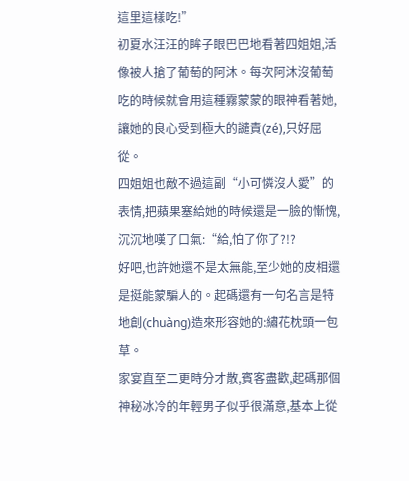這里這樣吃!”
初夏水汪汪的眸子眼巴巴地看著四姐姐,活像被人搶了葡萄的阿沐。每次阿沐沒葡萄吃的時候就會用這種霧蒙蒙的眼神看著她,讓她的良心受到極大的譴責(zé),只好屈從。
四姐姐也敵不過這副“小可憐沒人愛”的表情,把蘋果塞給她的時候還是一臉的慚愧,沉沉地嘆了口氣:“給,怕了你了?!?
好吧,也許她還不是太無能,至少她的皮相還是挺能蒙騙人的。起碼還有一句名言是特地創(chuàng)造來形容她的:繡花枕頭一包草。
家宴直至二更時分才散,賓客盡歡,起碼那個神秘冰冷的年輕男子似乎很滿意,基本上從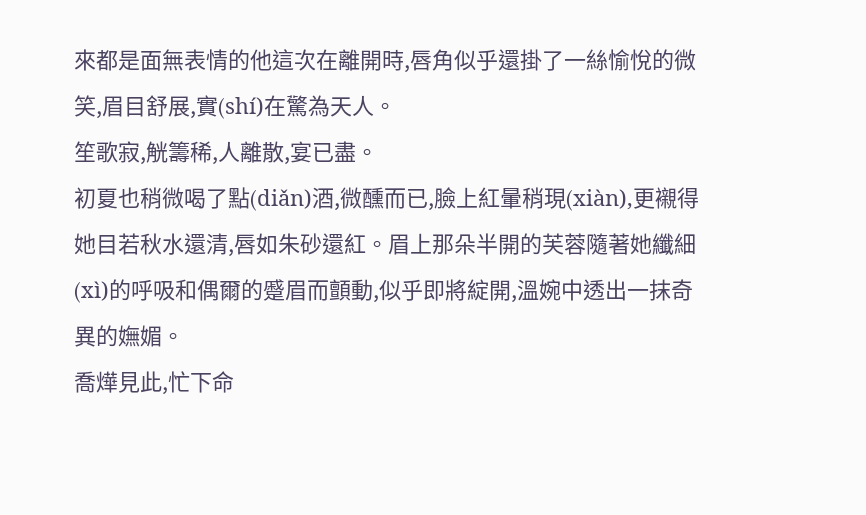來都是面無表情的他這次在離開時,唇角似乎還掛了一絲愉悅的微笑,眉目舒展,實(shí)在驚為天人。
笙歌寂,觥籌稀,人離散,宴已盡。
初夏也稍微喝了點(diǎn)酒,微醺而已,臉上紅暈稍現(xiàn),更襯得她目若秋水還清,唇如朱砂還紅。眉上那朵半開的芙蓉隨著她纖細(xì)的呼吸和偶爾的蹙眉而顫動,似乎即將綻開,溫婉中透出一抹奇異的嫵媚。
喬燁見此,忙下命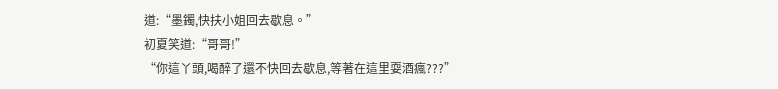道:“墨鐲,快扶小姐回去歇息。”
初夏笑道:“哥哥!”
“你這丫頭,喝醉了還不快回去歇息,等著在這里耍酒瘋???”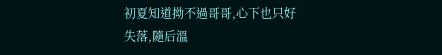初夏知道拗不過哥哥,心下也只好失落,隨后溫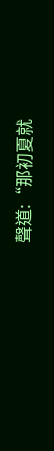聲道:“那初夏就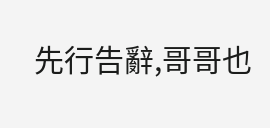先行告辭,哥哥也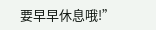要早早休息哦!”